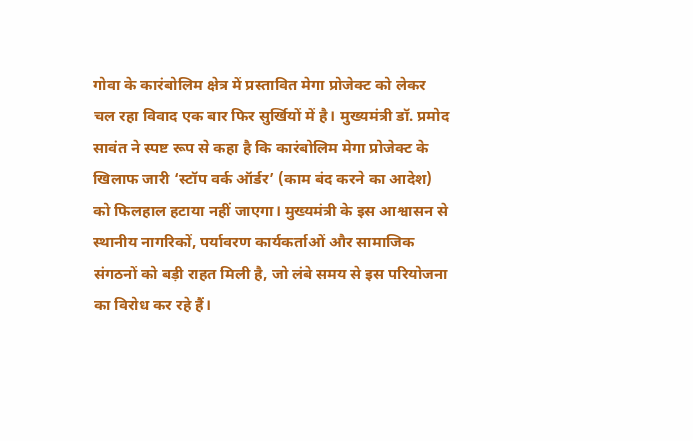गोवा के कारंबोलिम क्षेत्र में प्रस्तावित मेगा प्रोजेक्ट को लेकर चल रहा विवाद एक बार फिर सुर्खियों में है। मुख्यमंत्री डॉ. प्रमोद सावंत ने स्पष्ट रूप से कहा है कि कारंबोलिम मेगा प्रोजेक्ट के खिलाफ जारी ‘स्टॉप वर्क ऑर्डर’ (काम बंद करने का आदेश) को फिलहाल हटाया नहीं जाएगा। मुख्यमंत्री के इस आश्वासन से स्थानीय नागरिकों, पर्यावरण कार्यकर्ताओं और सामाजिक संगठनों को बड़ी राहत मिली है, जो लंबे समय से इस परियोजना का विरोध कर रहे हैं।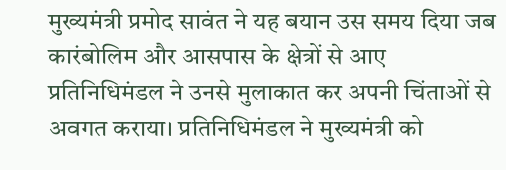मुख्यमंत्री प्रमोद सावंत ने यह बयान उस समय दिया जब कारंबोलिम और आसपास के क्षेत्रों से आए प्रतिनिधिमंडल ने उनसे मुलाकात कर अपनी चिंताओं से अवगत कराया। प्रतिनिधिमंडल ने मुख्यमंत्री को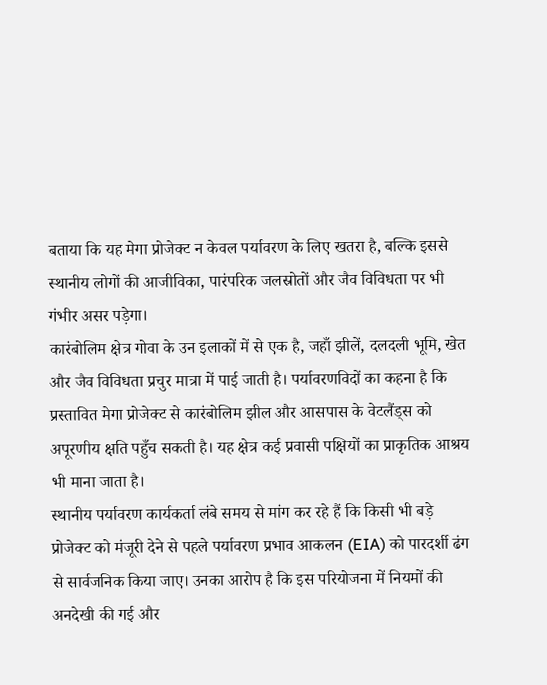बताया कि यह मेगा प्रोजेक्ट न केवल पर्यावरण के लिए खतरा है, बल्कि इससे स्थानीय लोगों की आजीविका, पारंपरिक जलस्रोतों और जैव विविधता पर भी गंभीर असर पड़ेगा।
कारंबोलिम क्षेत्र गोवा के उन इलाकों में से एक है, जहाँ झीलें, दलदली भूमि, खेत और जैव विविधता प्रचुर मात्रा में पाई जाती है। पर्यावरणविदों का कहना है कि प्रस्तावित मेगा प्रोजेक्ट से कारंबोलिम झील और आसपास के वेटलैंड्स को अपूरणीय क्षति पहुँच सकती है। यह क्षेत्र कई प्रवासी पक्षियों का प्राकृतिक आश्रय भी माना जाता है।
स्थानीय पर्यावरण कार्यकर्ता लंबे समय से मांग कर रहे हैं कि किसी भी बड़े प्रोजेक्ट को मंजूरी देने से पहले पर्यावरण प्रभाव आकलन (EIA) को पारदर्शी ढंग से सार्वजनिक किया जाए। उनका आरोप है कि इस परियोजना में नियमों की अनदेखी की गई और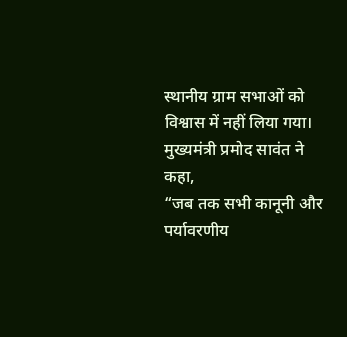स्थानीय ग्राम सभाओं को विश्वास में नहीं लिया गया।
मुख्यमंत्री प्रमोद सावंत ने कहा,
“जब तक सभी कानूनी और पर्यावरणीय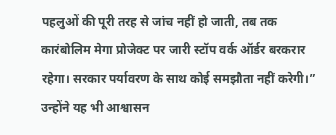पहलुओं की पूरी तरह से जांच नहीं हो जाती, तब तक कारंबोलिम मेगा प्रोजेक्ट पर जारी स्टॉप वर्क ऑर्डर बरकरार रहेगा। सरकार पर्यावरण के साथ कोई समझौता नहीं करेगी।”
उन्होंने यह भी आश्वासन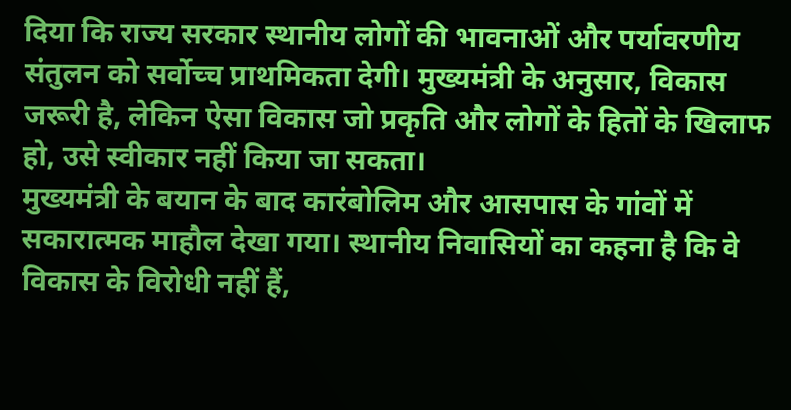दिया कि राज्य सरकार स्थानीय लोगों की भावनाओं और पर्यावरणीय संतुलन को सर्वोच्च प्राथमिकता देगी। मुख्यमंत्री के अनुसार, विकास जरूरी है, लेकिन ऐसा विकास जो प्रकृति और लोगों के हितों के खिलाफ हो, उसे स्वीकार नहीं किया जा सकता।
मुख्यमंत्री के बयान के बाद कारंबोलिम और आसपास के गांवों में सकारात्मक माहौल देखा गया। स्थानीय निवासियों का कहना है कि वे विकास के विरोधी नहीं हैं,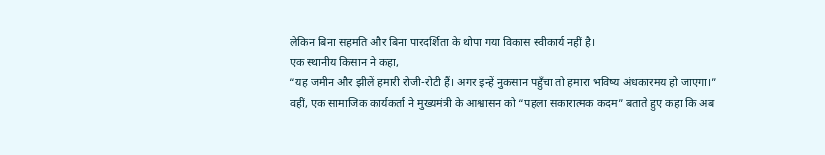लेकिन बिना सहमति और बिना पारदर्शिता के थोपा गया विकास स्वीकार्य नहीं है।
एक स्थानीय किसान ने कहा,
“यह जमीन और झीलें हमारी रोजी-रोटी हैं। अगर इन्हें नुकसान पहुँचा तो हमारा भविष्य अंधकारमय हो जाएगा।”
वहीं, एक सामाजिक कार्यकर्ता ने मुख्यमंत्री के आश्वासन को “पहला सकारात्मक कदम” बताते हुए कहा कि अब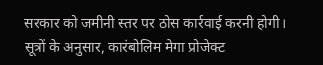सरकार को जमीनी स्तर पर ठोस कार्रवाई करनी होगी।
सूत्रों के अनुसार, कारंबोलिम मेगा प्रोजेक्ट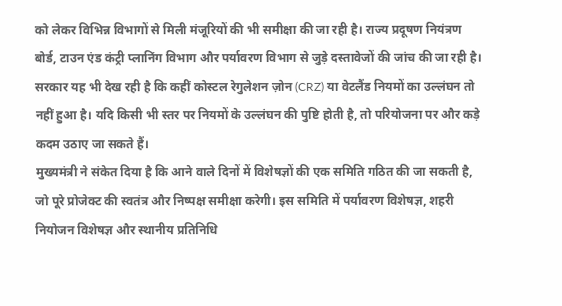को लेकर विभिन्न विभागों से मिली मंजूरियों की भी समीक्षा की जा रही है। राज्य प्रदूषण नियंत्रण बोर्ड, टाउन एंड कंट्री प्लानिंग विभाग और पर्यावरण विभाग से जुड़े दस्तावेजों की जांच की जा रही है।
सरकार यह भी देख रही है कि कहीं कोस्टल रेगुलेशन ज़ोन (CRZ) या वेटलैंड नियमों का उल्लंघन तो नहीं हुआ है। यदि किसी भी स्तर पर नियमों के उल्लंघन की पुष्टि होती है, तो परियोजना पर और कड़े कदम उठाए जा सकते हैं।
मुख्यमंत्री ने संकेत दिया है कि आने वाले दिनों में विशेषज्ञों की एक समिति गठित की जा सकती है, जो पूरे प्रोजेक्ट की स्वतंत्र और निष्पक्ष समीक्षा करेगी। इस समिति में पर्यावरण विशेषज्ञ, शहरी नियोजन विशेषज्ञ और स्थानीय प्रतिनिधि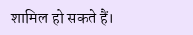शामिल हो सकते हैं।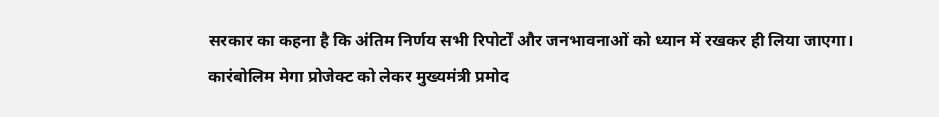सरकार का कहना है कि अंतिम निर्णय सभी रिपोर्टों और जनभावनाओं को ध्यान में रखकर ही लिया जाएगा।
कारंबोलिम मेगा प्रोजेक्ट को लेकर मुख्यमंत्री प्रमोद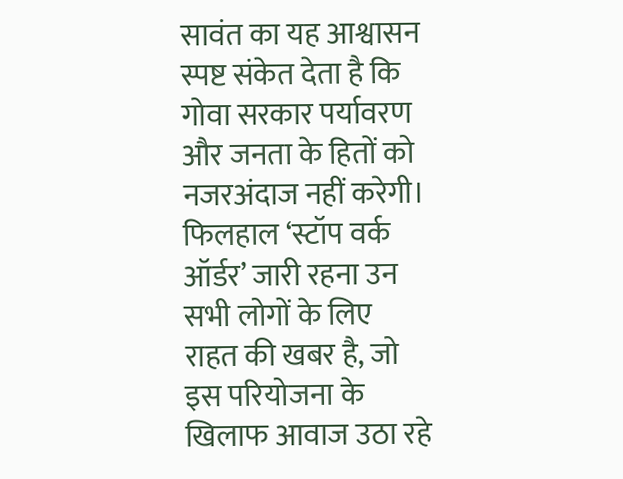सावंत का यह आश्वासन स्पष्ट संकेत देता है कि गोवा सरकार पर्यावरण और जनता के हितों को नजरअंदाज नहीं करेगी। फिलहाल ‘स्टॉप वर्क ऑर्डर’ जारी रहना उन सभी लोगों के लिए राहत की खबर है, जो इस परियोजना के खिलाफ आवाज उठा रहे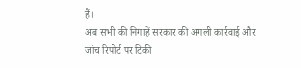हैं।
अब सभी की निगाहें सरकार की अगली कार्रवाई और जांच रिपोर्ट पर टिकी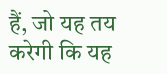हैं, जो यह तय करेगी कि यह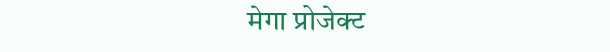मेगा प्रोजेक्ट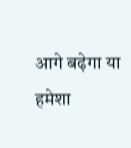आगे बढ़ेगा या हमेशा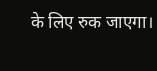के लिए रुक जाएगा।